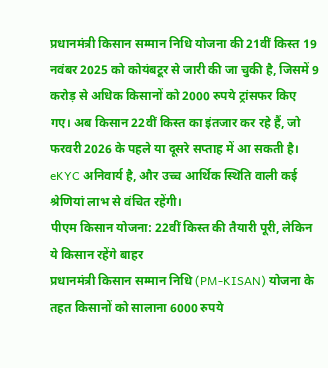प्रधानमंत्री किसान सम्मान निधि योजना की 21वीं किस्त 19 नवंबर 2025 को कोयंबटूर से जारी की जा चुकी है, जिसमें 9 करोड़ से अधिक किसानों को 2000 रुपये ट्रांसफर किए गए। अब किसान 22वीं किस्त का इंतजार कर रहे हैं, जो फरवरी 2026 के पहले या दूसरे सप्ताह में आ सकती है। eKYC अनिवार्य है, और उच्च आर्थिक स्थिति वाली कई श्रेणियां लाभ से वंचित रहेंगी।
पीएम किसान योजना: 22वीं किस्त की तैयारी पूरी, लेकिन ये किसान रहेंगे बाहर
प्रधानमंत्री किसान सम्मान निधि (PM-KISAN) योजना के तहत किसानों को सालाना 6000 रुपये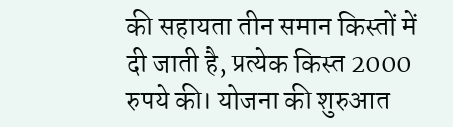की सहायता तीन समान किस्तों में दी जाती है, प्रत्येक किस्त 2000 रुपये की। योजना की शुरुआत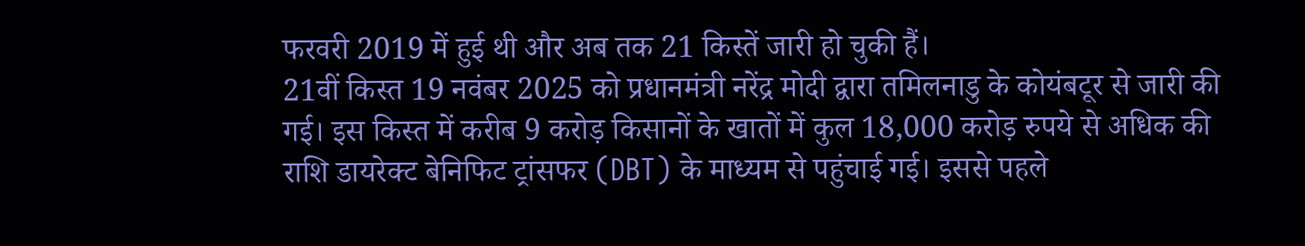फरवरी 2019 में हुई थी और अब तक 21 किस्तें जारी हो चुकी हैं।
21वीं किस्त 19 नवंबर 2025 को प्रधानमंत्री नरेंद्र मोदी द्वारा तमिलनाडु के कोयंबटूर से जारी की गई। इस किस्त में करीब 9 करोड़ किसानों के खातों में कुल 18,000 करोड़ रुपये से अधिक की राशि डायरेक्ट बेनिफिट ट्रांसफर (DBT) के माध्यम से पहुंचाई गई। इससे पहले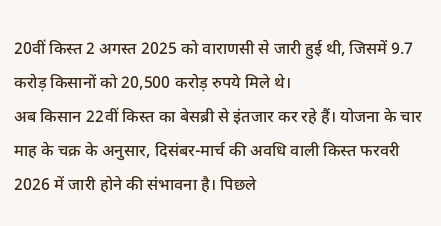20वीं किस्त 2 अगस्त 2025 को वाराणसी से जारी हुई थी, जिसमें 9.7 करोड़ किसानों को 20,500 करोड़ रुपये मिले थे।
अब किसान 22वीं किस्त का बेसब्री से इंतजार कर रहे हैं। योजना के चार माह के चक्र के अनुसार, दिसंबर-मार्च की अवधि वाली किस्त फरवरी 2026 में जारी होने की संभावना है। पिछले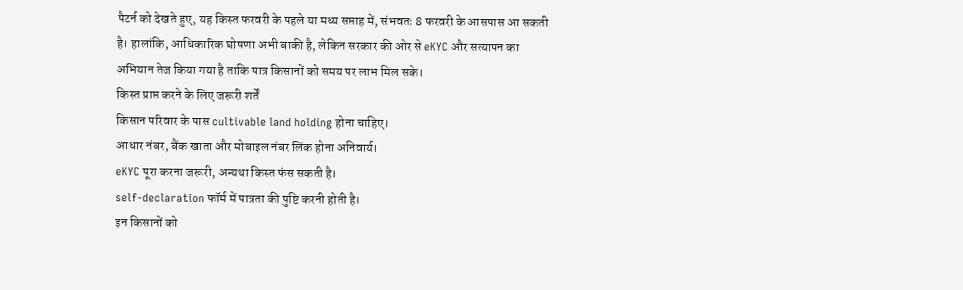पैटर्न को देखते हुए, यह किस्त फरवरी के पहले या मध्य सप्ताह में, संभवतः 8 फरवरी के आसपास आ सकती है। हालांकि, आधिकारिक घोषणा अभी बाकी है, लेकिन सरकार की ओर से eKYC और सत्यापन का अभियान तेज किया गया है ताकि पात्र किसानों को समय पर लाभ मिल सके।
किस्त प्राप्त करने के लिए जरूरी शर्तें
किसान परिवार के पास cultivable land holding होना चाहिए।
आधार नंबर, बैंक खाता और मोबाइल नंबर लिंक होना अनिवार्य।
eKYC पूरा करना जरूरी, अन्यथा किस्त फंस सकती है।
self-declaration फॉर्म में पात्रता की पुष्टि करनी होती है।
इन किसानों को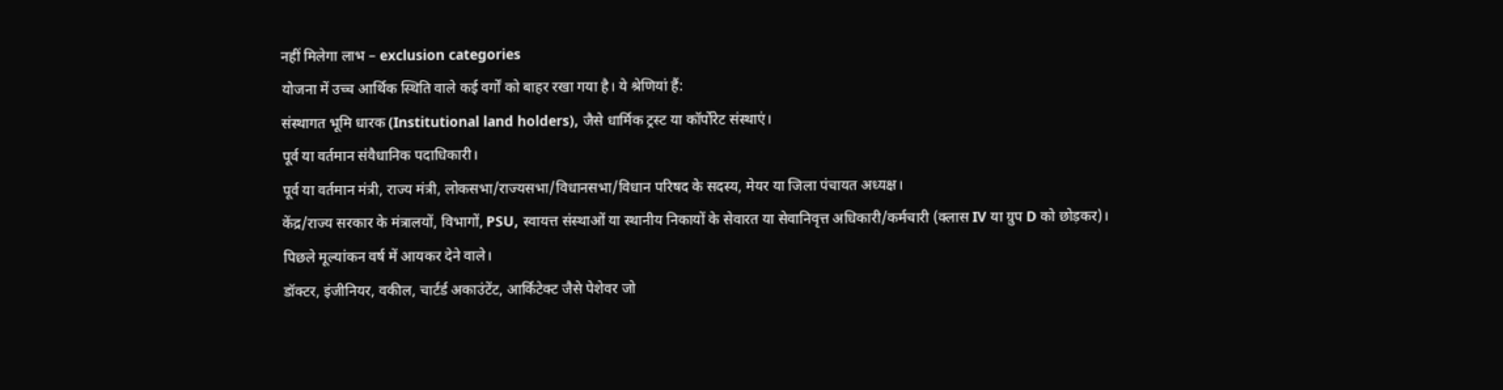नहीं मिलेगा लाभ – exclusion categories
योजना में उच्च आर्थिक स्थिति वाले कई वर्गों को बाहर रखा गया है। ये श्रेणियां हैं:
संस्थागत भूमि धारक (Institutional land holders), जैसे धार्मिक ट्रस्ट या कॉर्पोरेट संस्थाएं।
पूर्व या वर्तमान संवैधानिक पदाधिकारी।
पूर्व या वर्तमान मंत्री, राज्य मंत्री, लोकसभा/राज्यसभा/विधानसभा/विधान परिषद के सदस्य, मेयर या जिला पंचायत अध्यक्ष।
केंद्र/राज्य सरकार के मंत्रालयों, विभागों, PSU, स्वायत्त संस्थाओं या स्थानीय निकायों के सेवारत या सेवानिवृत्त अधिकारी/कर्मचारी (क्लास IV या ग्रुप D को छोड़कर)।
पिछले मूल्यांकन वर्ष में आयकर देने वाले।
डॉक्टर, इंजीनियर, वकील, चार्टर्ड अकाउंटेंट, आर्किटेक्ट जैसे पेशेवर जो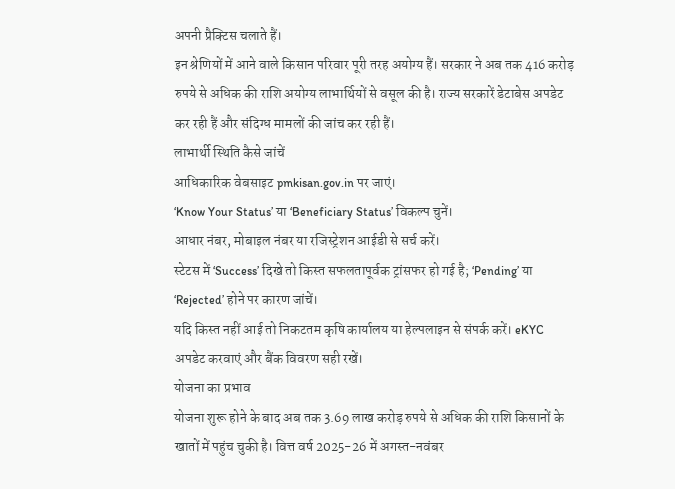अपनी प्रैक्टिस चलाते हैं।
इन श्रेणियों में आने वाले किसान परिवार पूरी तरह अयोग्य हैं। सरकार ने अब तक 416 करोड़ रुपये से अधिक की राशि अयोग्य लाभार्थियों से वसूल की है। राज्य सरकारें डेटाबेस अपडेट कर रही हैं और संदिग्ध मामलों की जांच कर रही हैं।
लाभार्थी स्थिति कैसे जांचें
आधिकारिक वेबसाइट pmkisan.gov.in पर जाएं।
‘Know Your Status’ या ‘Beneficiary Status’ विकल्प चुनें।
आधार नंबर, मोबाइल नंबर या रजिस्ट्रेशन आईडी से सर्च करें।
स्टेटस में ‘Success’ दिखे तो किस्त सफलतापूर्वक ट्रांसफर हो गई है; ‘Pending’ या ‘Rejected’ होने पर कारण जांचें।
यदि किस्त नहीं आई तो निकटतम कृषि कार्यालय या हेल्पलाइन से संपर्क करें। eKYC अपडेट करवाएं और बैंक विवरण सही रखें।
योजना का प्रभाव
योजना शुरू होने के बाद अब तक 3.69 लाख करोड़ रुपये से अधिक की राशि किसानों के खातों में पहुंच चुकी है। वित्त वर्ष 2025-26 में अगस्त-नवंबर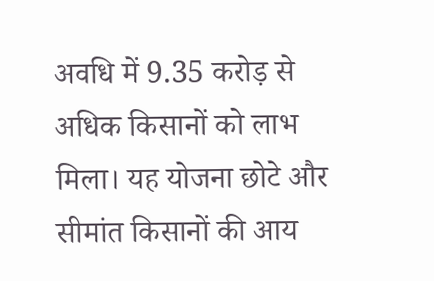अवधि में 9.35 करोड़ से अधिक किसानों को लाभ मिला। यह योजना छोटे और सीमांत किसानों की आय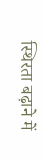स्थिरता बढ़ाने में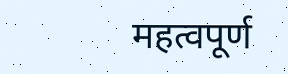महत्वपूर्ण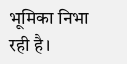भूमिका निभा रही है।